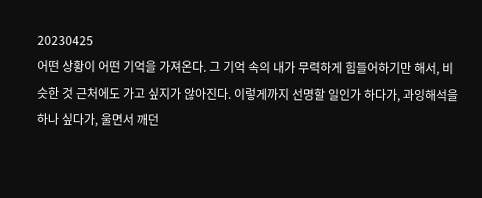20230425
어떤 상황이 어떤 기억을 가져온다. 그 기억 속의 내가 무력하게 힘들어하기만 해서, 비슷한 것 근처에도 가고 싶지가 않아진다. 이렇게까지 선명할 일인가 하다가, 과잉해석을 하나 싶다가, 울면서 깨던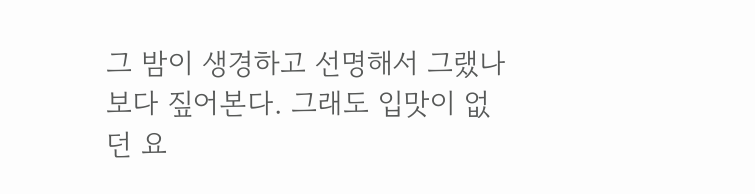그 밤이 생경하고 선명해서 그랬나 보다 짚어본다. 그래도 입맛이 없던 요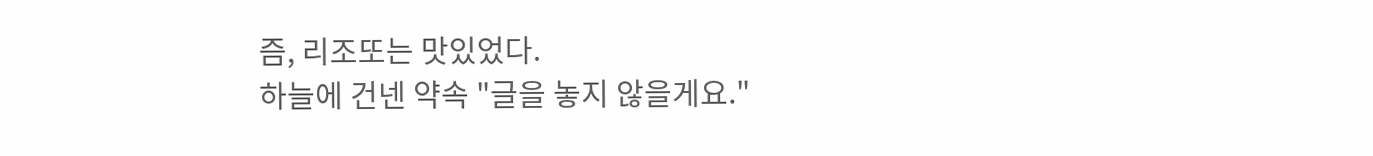즘, 리조또는 맛있었다.
하늘에 건넨 약속 "글을 놓지 않을게요."